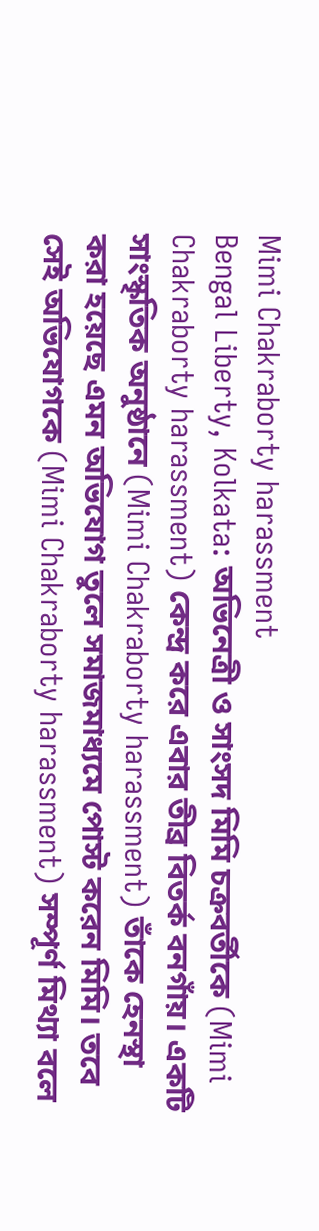Mimi Chakraborty harassment
Bengal Liberty, Kolkata: অভিনেত্রী ও সাংসদ মিমি চক্রবর্তীকে (Mimi Chakraborty harassment) কেন্দ্র করে এবার তীব্র বিতর্ক বনগাঁয়। একটি সাংস্কৃতিক অনুষ্ঠানে (Mimi Chakraborty harassment) তাঁকে হেনস্থা করা হয়েছে এমন অভিযোগ তুলে সমাজমাধ্যমে পোস্ট করেন মিমি। তবে সেই অভিযোগকে (Mimi Chakraborty harassment) সম্পূর্ণ মিথ্যা বলে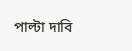পাল্টা দাবি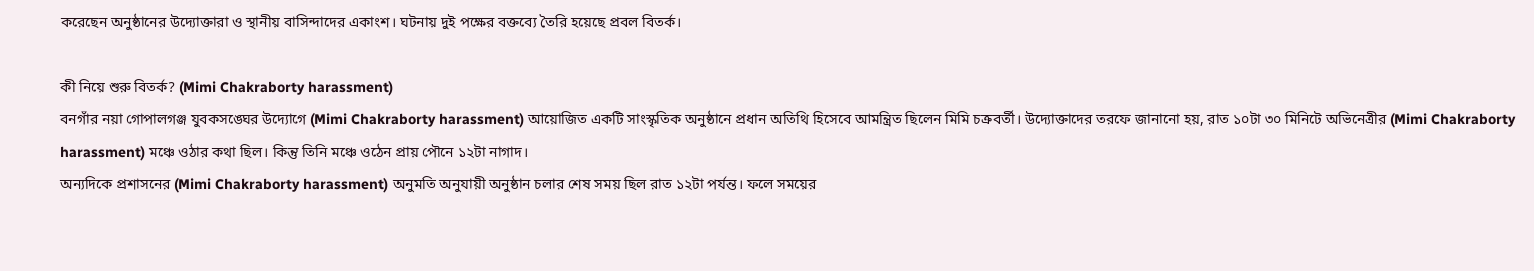করেছেন অনুষ্ঠানের উদ্যোক্তারা ও স্থানীয় বাসিন্দাদের একাংশ। ঘটনায় দুই পক্ষের বক্তব্যে তৈরি হয়েছে প্রবল বিতর্ক।

কী নিয়ে শুরু বিতর্ক? (Mimi Chakraborty harassment)
বনগাঁর নয়া গোপালগঞ্জ যুবকসঙ্ঘের উদ্যোগে (Mimi Chakraborty harassment) আয়োজিত একটি সাংস্কৃতিক অনুষ্ঠানে প্রধান অতিথি হিসেবে আমন্ত্রিত ছিলেন মিমি চক্রবর্তী। উদ্যোক্তাদের তরফে জানানো হয়, রাত ১০টা ৩০ মিনিটে অভিনেত্রীর (Mimi Chakraborty harassment) মঞ্চে ওঠার কথা ছিল। কিন্তু তিনি মঞ্চে ওঠেন প্রায় পৌনে ১২টা নাগাদ।
অন্যদিকে প্রশাসনের (Mimi Chakraborty harassment) অনুমতি অনুযায়ী অনুষ্ঠান চলার শেষ সময় ছিল রাত ১২টা পর্যন্ত। ফলে সময়ের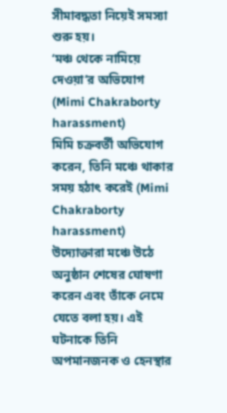সীমাবদ্ধতা নিয়েই সমস্যা শুরু হয়।
‘মঞ্চ থেকে নামিয়ে দেওয়া’র অভিযোগ (Mimi Chakraborty harassment)
মিমি চক্রবর্তী অভিযোগ করেন, তিনি মঞ্চে থাকার সময় হঠাৎ করেই (Mimi Chakraborty harassment) উদ্যোক্তারা মঞ্চে উঠে অনুষ্ঠান শেষের ঘোষণা করেন এবং তাঁকে নেমে যেতে বলা হয়। এই ঘটনাকে তিনি অপমানজনক ও হেনস্থার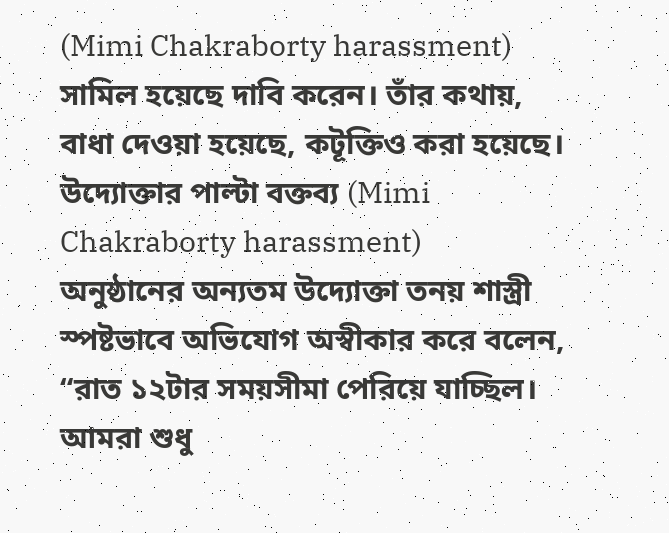(Mimi Chakraborty harassment) সামিল হয়েছে দাবি করেন। তাঁর কথায়, বাধা দেওয়া হয়েছে, কটূক্তিও করা হয়েছে।
উদ্যোক্তার পাল্টা বক্তব্য (Mimi Chakraborty harassment)
অনুষ্ঠানের অন্যতম উদ্যোক্তা তনয় শাস্ত্রী স্পষ্টভাবে অভিযোগ অস্বীকার করে বলেন,
“রাত ১২টার সময়সীমা পেরিয়ে যাচ্ছিল। আমরা শুধু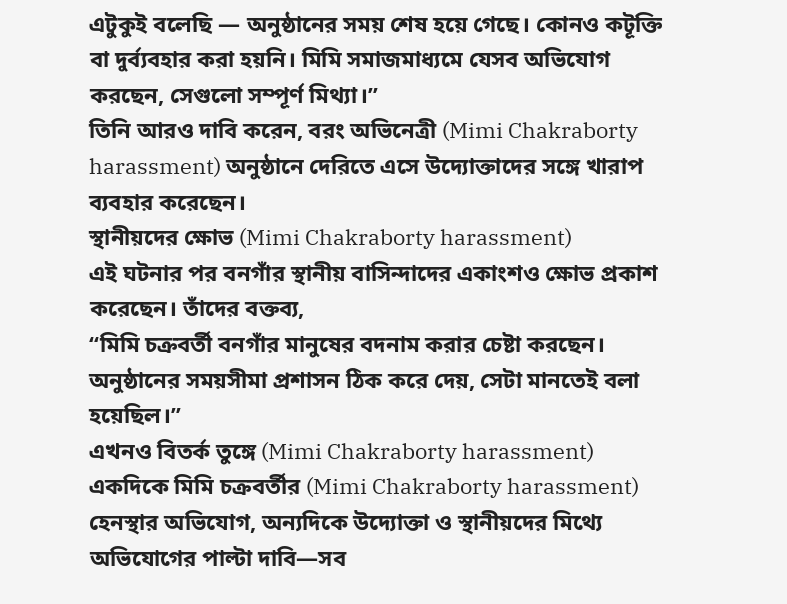এটুকুই বলেছি — অনুষ্ঠানের সময় শেষ হয়ে গেছে। কোনও কটূক্তি বা দুর্ব্যবহার করা হয়নি। মিমি সমাজমাধ্যমে যেসব অভিযোগ করছেন, সেগুলো সম্পূর্ণ মিথ্যা।”
তিনি আরও দাবি করেন, বরং অভিনেত্রী (Mimi Chakraborty harassment) অনুষ্ঠানে দেরিতে এসে উদ্যোক্তাদের সঙ্গে খারাপ ব্যবহার করেছেন।
স্থানীয়দের ক্ষোভ (Mimi Chakraborty harassment)
এই ঘটনার পর বনগাঁর স্থানীয় বাসিন্দাদের একাংশও ক্ষোভ প্রকাশ করেছেন। তাঁদের বক্তব্য,
“মিমি চক্রবর্তী বনগাঁর মানুষের বদনাম করার চেষ্টা করছেন। অনুষ্ঠানের সময়সীমা প্রশাসন ঠিক করে দেয়, সেটা মানতেই বলা হয়েছিল।”
এখনও বিতর্ক তুঙ্গে (Mimi Chakraborty harassment)
একদিকে মিমি চক্রবর্তীর (Mimi Chakraborty harassment) হেনস্থার অভিযোগ, অন্যদিকে উদ্যোক্তা ও স্থানীয়দের মিথ্যে অভিযোগের পাল্টা দাবি—সব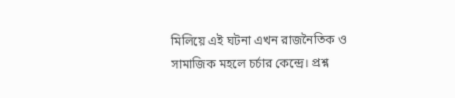মিলিয়ে এই ঘটনা এখন রাজনৈতিক ও সামাজিক মহলে চর্চার কেন্দ্রে। প্রশ্ন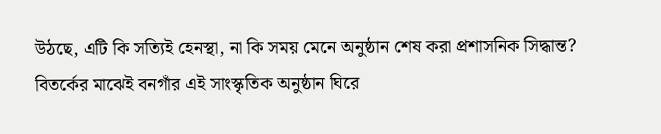উঠছে, এটি কি সত্যিই হেনস্থা, না কি সময় মেনে অনুষ্ঠান শেষ করা প্রশাসনিক সিদ্ধান্ত?
বিতর্কের মাঝেই বনগাঁর এই সাংস্কৃতিক অনুষ্ঠান ঘিরে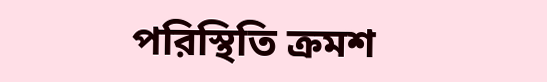পরিস্থিতি ক্রমশ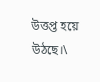উত্তপ্ত হয়ে উঠছে।\